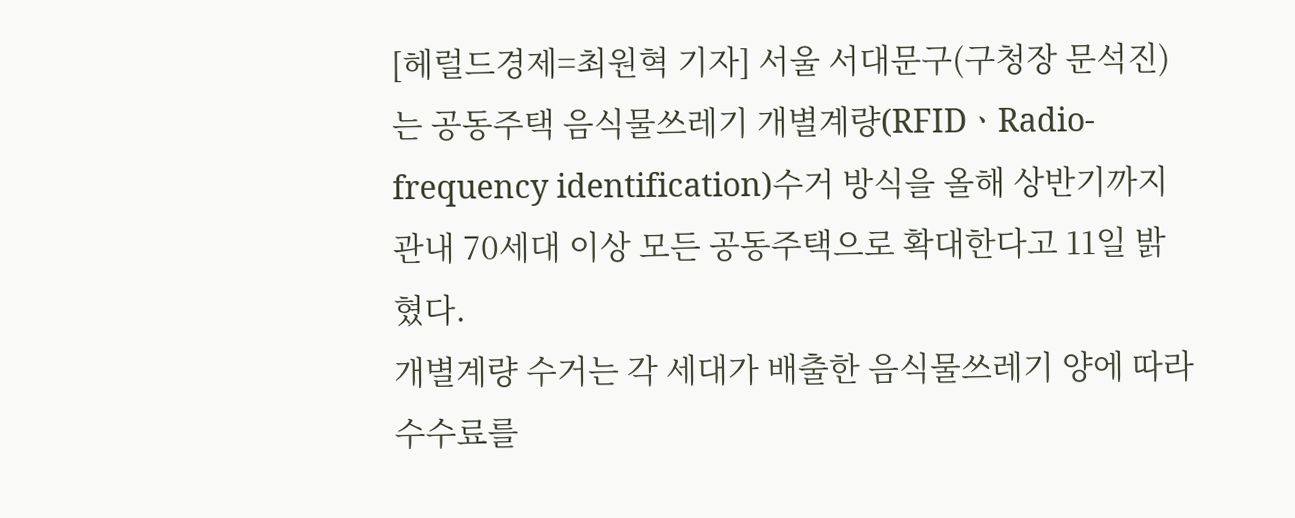[헤럴드경제=최원혁 기자] 서울 서대문구(구청장 문석진)는 공동주택 음식물쓰레기 개별계량(RFIDㆍRadio-frequency identification)수거 방식을 올해 상반기까지 관내 70세대 이상 모든 공동주택으로 확대한다고 11일 밝혔다.
개별계량 수거는 각 세대가 배출한 음식물쓰레기 양에 따라 수수료를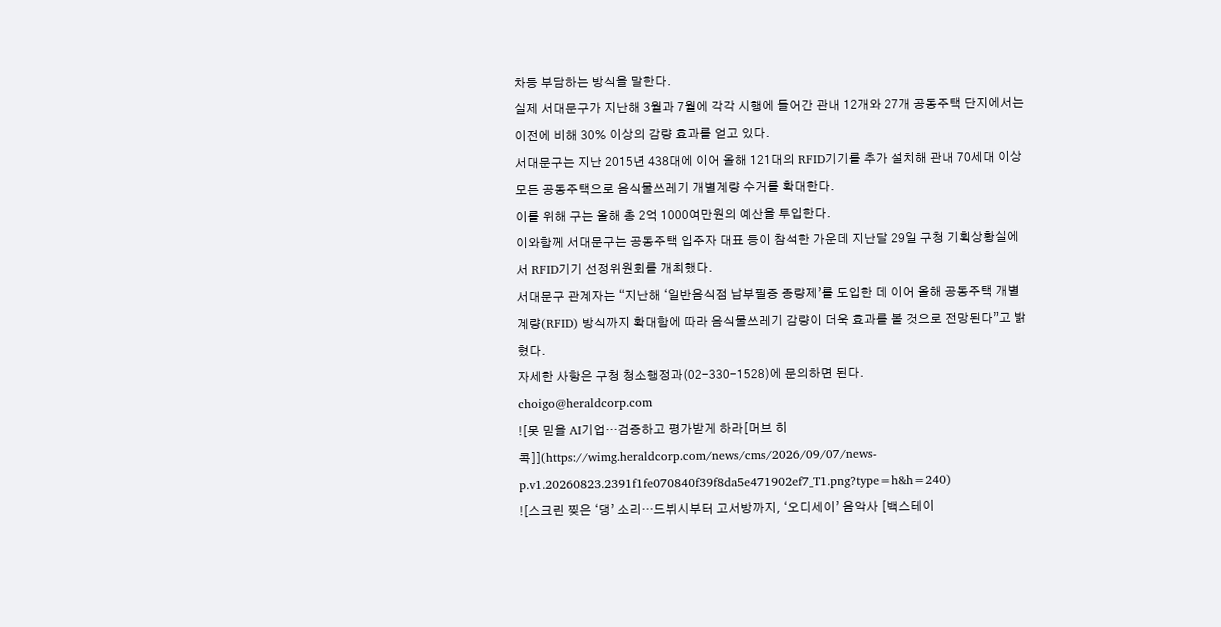차등 부담하는 방식을 말한다.
실제 서대문구가 지난해 3월과 7월에 각각 시행에 들어간 관내 12개와 27개 공동주택 단지에서는 이전에 비해 30% 이상의 감량 효과를 얻고 있다.
서대문구는 지난 2015년 438대에 이어 올해 121대의 RFID기기를 추가 설치해 관내 70세대 이상 모든 공동주택으로 음식물쓰레기 개별계량 수거를 확대한다.
이를 위해 구는 올해 총 2억 1000여만원의 예산을 투입한다.
이와함께 서대문구는 공동주택 입주자 대표 등이 참석한 가운데 지난달 29일 구청 기획상황실에서 RFID기기 선정위원회를 개최했다.
서대문구 관계자는 “지난해 ‘일반음식점 납부필증 종량제’를 도입한 데 이어 올해 공동주택 개별계량(RFID) 방식까지 확대함에 따라 음식물쓰레기 감량이 더욱 효과를 볼 것으로 전망된다”고 밝혔다.
자세한 사항은 구청 청소행정과(02-330-1528)에 문의하면 된다.
choigo@heraldcorp.com
![못 믿을 AI기업…검증하고 평가받게 하라[머브 히콕]](https://wimg.heraldcorp.com/news/cms/2026/09/07/news-p.v1.20260823.2391f1fe070840f39f8da5e471902ef7_T1.png?type=h&h=240)
![스크린 찢은 ‘댕’ 소리…드뷔시부터 고서방까지, ‘오디세이’ 음악사 [백스테이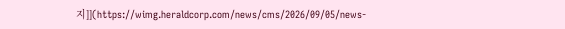지]](https://wimg.heraldcorp.com/news/cms/2026/09/05/news-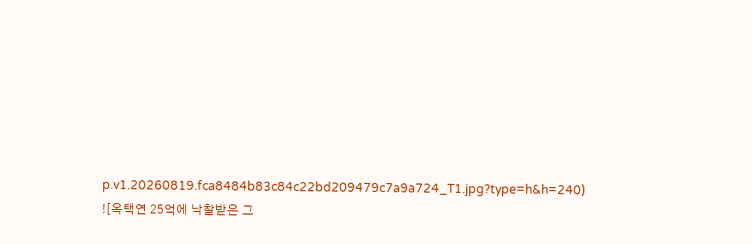p.v1.20260819.fca8484b83c84c22bd209479c7a9a724_T1.jpg?type=h&h=240)
![옥택연 25억에 낙찰받은 그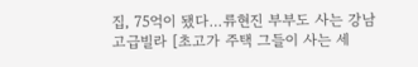집, 75억이 됐다…류현진 부부도 사는 강남 고급빌라 [초고가 주택 그들이 사는 세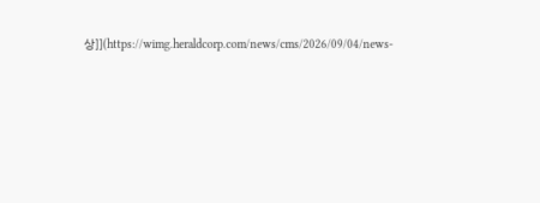상]](https://wimg.heraldcorp.com/news/cms/2026/09/04/news-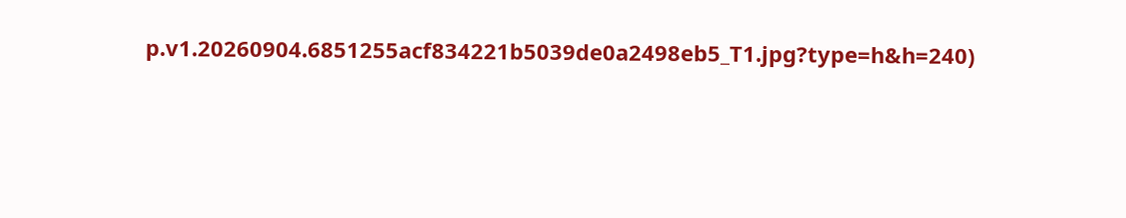p.v1.20260904.6851255acf834221b5039de0a2498eb5_T1.jpg?type=h&h=240)